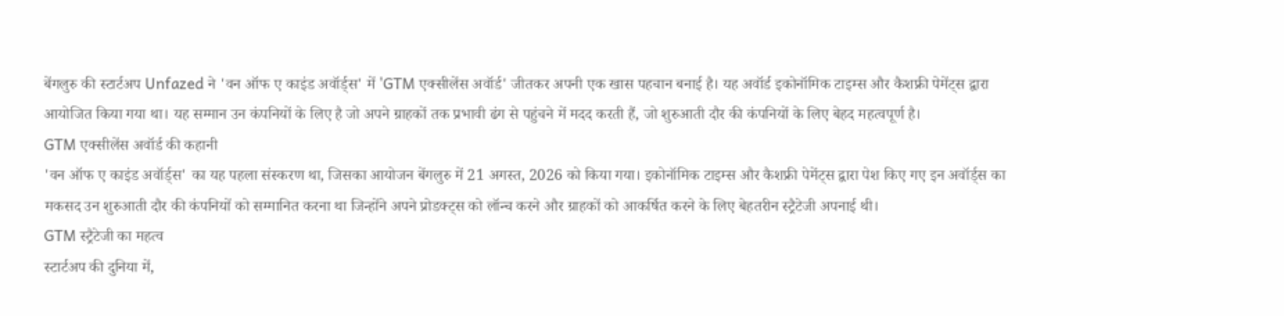बेंगलुरु की स्टार्टअप Unfazed ने 'वन ऑफ ए काइंड अवॉर्ड्स' में 'GTM एक्सीलेंस अवॉर्ड' जीतकर अपनी एक खास पहचान बनाई है। यह अवॉर्ड इकोनॉमिक टाइम्स और कैशफ्री पेमेंट्स द्वारा आयोजित किया गया था। यह सम्मान उन कंपनियों के लिए है जो अपने ग्राहकों तक प्रभावी ढंग से पहुंचने में मदद करती हैं, जो शुरुआती दौर की कंपनियों के लिए बेहद महत्वपूर्ण है।
GTM एक्सीलेंस अवॉर्ड की कहानी
'वन ऑफ ए काइंड अवॉर्ड्स' का यह पहला संस्करण था, जिसका आयोजन बेंगलुरु में 21 अगस्त, 2026 को किया गया। इकोनॉमिक टाइम्स और कैशफ्री पेमेंट्स द्वारा पेश किए गए इन अवॉर्ड्स का मकसद उन शुरुआती दौर की कंपनियों को सम्मानित करना था जिन्होंने अपने प्रोडक्ट्स को लॉन्च करने और ग्राहकों को आकर्षित करने के लिए बेहतरीन स्ट्रैटेजी अपनाई थी।
GTM स्ट्रैटेजी का महत्व
स्टार्टअप की दुनिया में,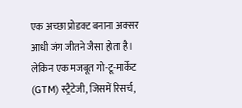एक अच्छा प्रोडक्ट बनाना अक्सर आधी जंग जीतने जैसा होता है। लेकिन एक मजबूत गो-टू-मार्केट (GTM) स्ट्रैटेजी, जिसमें रिसर्च,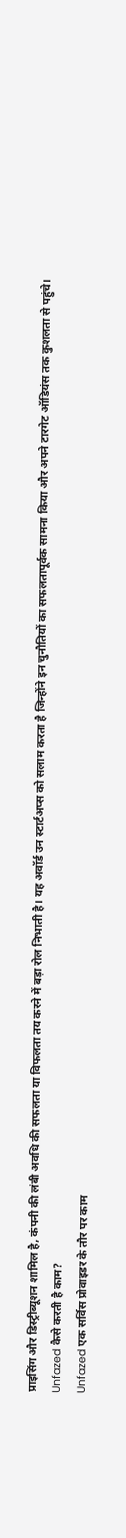प्राइसिंग और डिस्ट्रीब्यूशन शामिल है, कंपनी की लंबी अवधि की सफलता या विफलता तय करने में बड़ा रोल निभाती है। यह अवॉर्ड उन स्टार्टअप्स को सलाम करता है जिन्होंने इन चुनौतियों का सफलतापूर्वक सामना किया और अपने टारगेट ऑडियंस तक कुशलता से पहुंचे।
Unfazed कैसे करती है काम?
Unfazed एक सर्विस प्रोवाइडर के तौर पर काम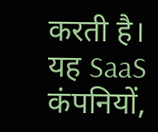करती है। यह SaaS कंपनियों,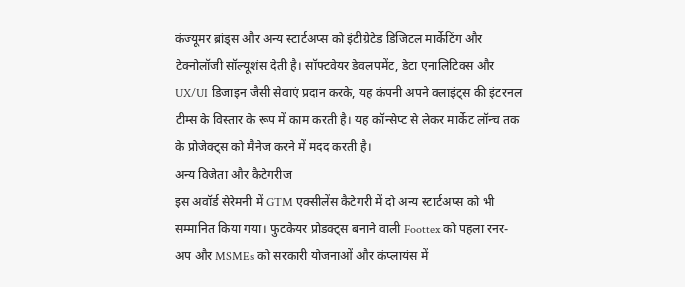कंज्यूमर ब्रांड्स और अन्य स्टार्टअप्स को इंटीग्रेटेड डिजिटल मार्केटिंग और टेक्नोलॉजी सॉल्यूशंस देती है। सॉफ्टवेयर डेवलपमेंट, डेटा एनालिटिक्स और UX/UI डिजाइन जैसी सेवाएं प्रदान करके, यह कंपनी अपने क्लाइंट्स की इंटरनल टीम्स के विस्तार के रूप में काम करती है। यह कॉन्सेप्ट से लेकर मार्केट लॉन्च तक के प्रोजेक्ट्स को मैनेज करने में मदद करती है।
अन्य विजेता और कैटेगरीज
इस अवॉर्ड सेरेमनी में GTM एक्सीलेंस कैटेगरी में दो अन्य स्टार्टअप्स को भी सम्मानित किया गया। फुटकेयर प्रोडक्ट्स बनाने वाली Foottex को पहला रनर-अप और MSMEs को सरकारी योजनाओं और कंप्लायंस में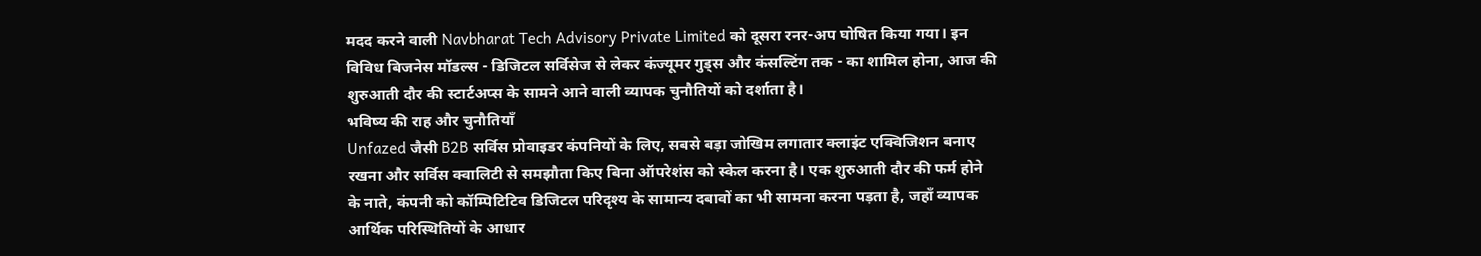मदद करने वाली Navbharat Tech Advisory Private Limited को दूसरा रनर-अप घोषित किया गया। इन विविध बिजनेस मॉडल्स - डिजिटल सर्विसेज से लेकर कंज्यूमर गुड्स और कंसल्टिंग तक - का शामिल होना, आज की शुरुआती दौर की स्टार्टअप्स के सामने आने वाली व्यापक चुनौतियों को दर्शाता है।
भविष्य की राह और चुनौतियाँ
Unfazed जैसी B2B सर्विस प्रोवाइडर कंपनियों के लिए, सबसे बड़ा जोखिम लगातार क्लाइंट एक्विजिशन बनाए रखना और सर्विस क्वालिटी से समझौता किए बिना ऑपरेशंस को स्केल करना है। एक शुरुआती दौर की फर्म होने के नाते, कंपनी को कॉम्पिटिटिव डिजिटल परिदृश्य के सामान्य दबावों का भी सामना करना पड़ता है, जहाँ व्यापक आर्थिक परिस्थितियों के आधार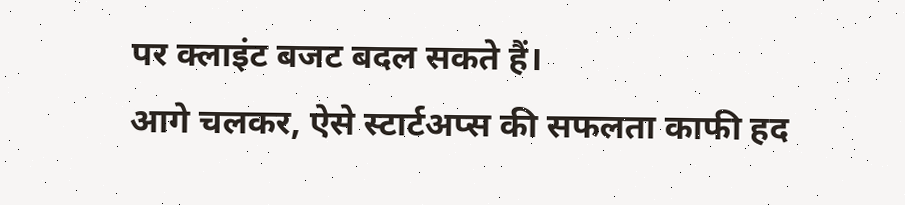पर क्लाइंट बजट बदल सकते हैं।
आगे चलकर, ऐसे स्टार्टअप्स की सफलता काफी हद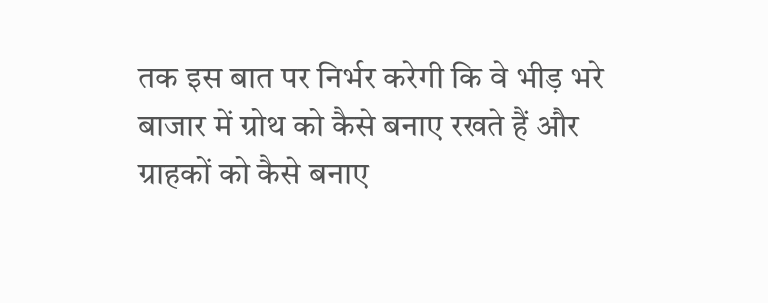तक इस बात पर निर्भर करेगी कि वे भीड़ भरे बाजार में ग्रोथ को कैसे बनाए रखते हैं और ग्राहकों को कैसे बनाए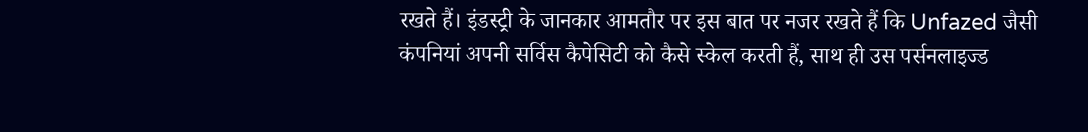रखते हैं। इंडस्ट्री के जानकार आमतौर पर इस बात पर नजर रखते हैं कि Unfazed जैसी कंपनियां अपनी सर्विस कैपेसिटी को कैसे स्केल करती हैं, साथ ही उस पर्सनलाइज्ड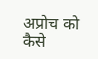अप्रोच को कैसे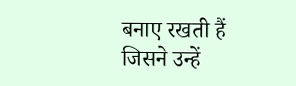बनाए रखती हैं जिसने उन्हें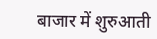बाजार में शुरुआती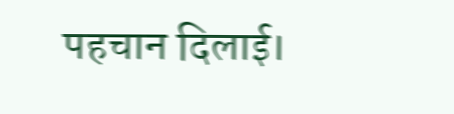पहचान दिलाई।